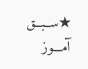★ســبــق آمـــوز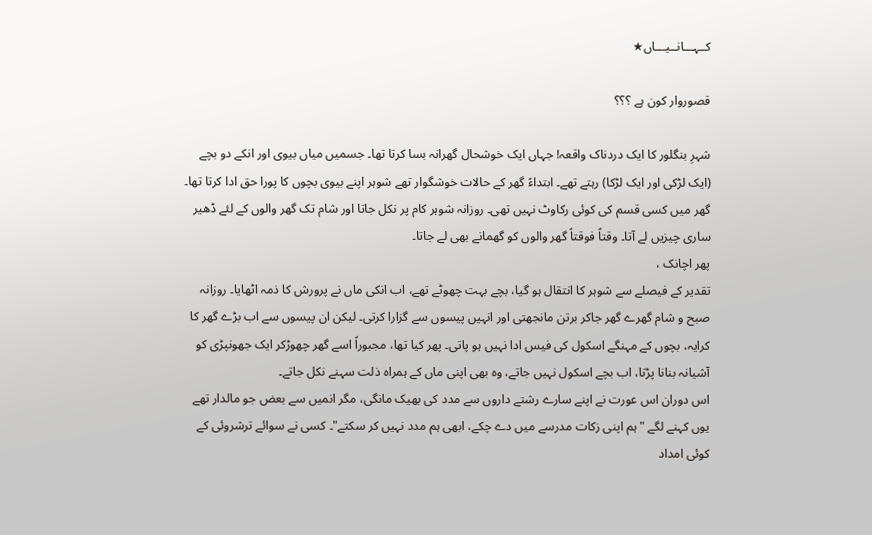کــہـــانــیـــاں★

قصوروار کون ہے ؟؟؟

شہرِ بنگلور کا ایک دردناک واقعہ! جہاں ایک خوشحال گھرانہ بسا کرتا تھا۔ جسمیں میاں بیوی اور انکے دو بچے (ایک لڑکی اور ایک لڑکا) رہتے تھے۔ ابتداءً گھر کے حالات خوشگوار تھے شوہر اپنے بیوی بچوں کا پورا حق ادا کرتا تھا۔ گھر میں کسی قسم کی کوئی رکاوٹ نہیں تھی۔ روزانہ شوہر کام پر نکل جاتا اور شام تک گھر والوں کے لئے ڈھیر ساری چیزیں لے آتا۔ وقتاً فوقتاً گھر والوں کو گھمانے بھی لے جاتا۔
پھر اچانک ،
تقدیر کے فیصلے سے شوہر کا انتقال ہو گیا، بچے بہت چھوٹے تھے، اب انکی ماں نے پرورش کا ذمہ اٹھایا۔ روزانہ صبح و شام گھرے گھر جاکر برتن مانجھتی اور انہیں پیسوں سے گزارا کرتی۔ لیکن ان پیسوں سے اب بڑے گھر کا کرایہ، بچوں کے مہنگے اسکول کی فیس ادا نہیں ہو پاتی۔ پھر کیا تھا، مجبوراً اسے گھر چھوڑکر ایک جھونپڑی کو آشیانہ بنانا پڑتا، اب بچے اسکول نہیں جاتے، وہ بھی اپنی ماں کے ہمراہ ذلت سہنے نکل جاتے۔
اس دوران اس عورت نے اپنے سارے رشتے داروں سے مدد کی بھیک مانگی، مگر انمیں سے بعض جو مالدار تھے یوں کہنے لگے "ہم اپنی زکات مدرسے میں دے چکے، ابھی ہم مدد نہیں کر سکتے"۔ کسی نے سوائے ترشروئی کے کوئی امداد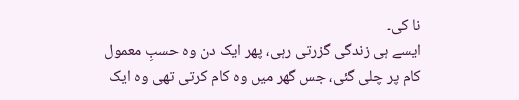نا کی۔
ایسے ہی زندگی گزرتی رہی، پھر ایک دن وہ حسبِ معمول کام پر چلی گئی، جس گھر میں وہ کام کرتی تھی وہ ایک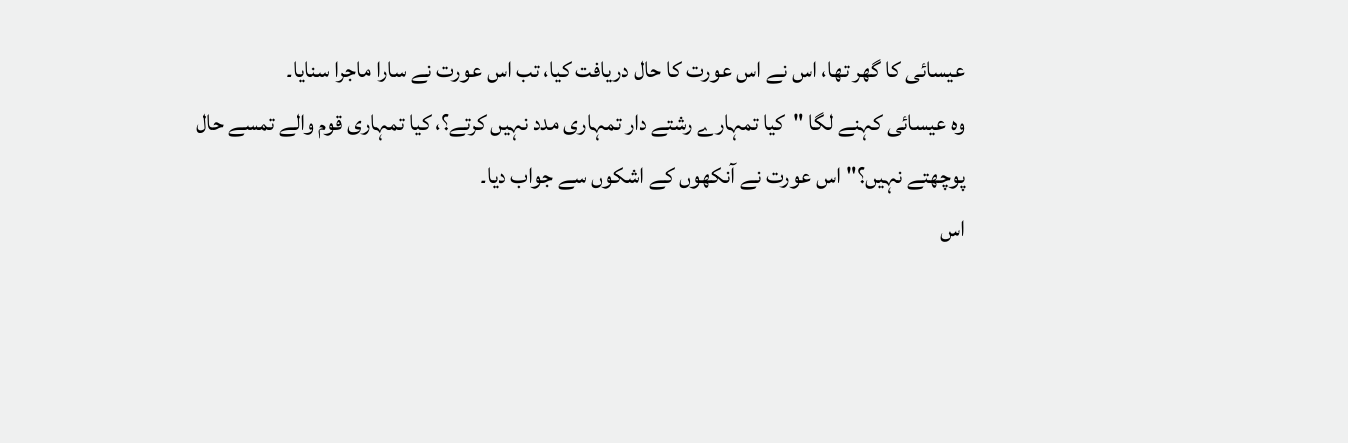عیسائی کا گھر تھا، اس نے اس عورت کا حال دریافت کیا، تب اس عورت نے سارا ماجرا سنایا۔
وہ عیسائی کہنے لگا "کیا تمہارے رشتے دار تمہاری مدد نہیں کرتے؟، کیا تمہاری قوم والے تمسے حال پوچھتے نہیں؟" اس عورت نے آنکھوں کے اشکوں سے جواب دیا۔
اس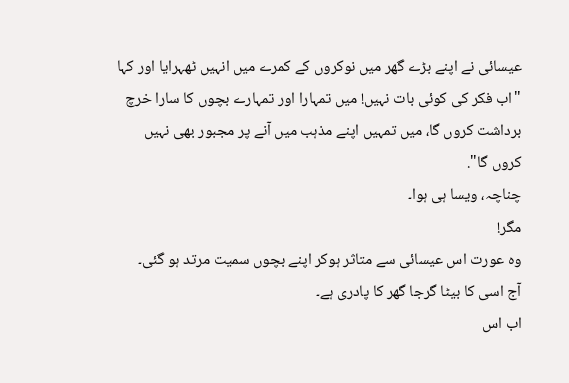عیسائی نے اپنے بڑے گھر میں نوکروں کے کمرے میں انہیں ٹھہرایا اور کہا "اب فکر کی کوئی بات نہیں! میں تمہارا اور تمہارے بچوں کا سارا خرچ برداشت کروں گا، میں تمہیں اپنے مذہب میں آنے پر مجبور بھی نہیں کروں گا".
چناچہ، ویسا ہی ہوا۔
مگر!
وہ عورت اس عیسائی سے متاثر ہوکر اپنے بچوں سمیت مرتد ہو گئی۔
آج اسی کا بیٹا گرجا گھر کا پادری ہے۔
اب اس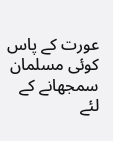عورت کے پاس کوئی مسلمان سمجھانے کے لئے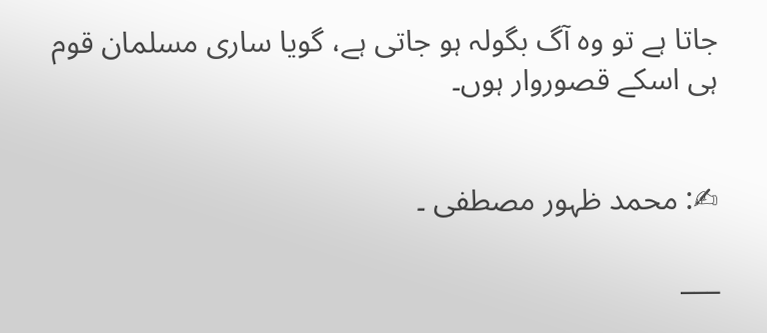جاتا ہے تو وہ آگ بگولہ ہو جاتی ہے، گویا ساری مسلمان قوم ہی اسکے قصوروار ہوں۔


✍: محمد ظہور مصطفی ۔

___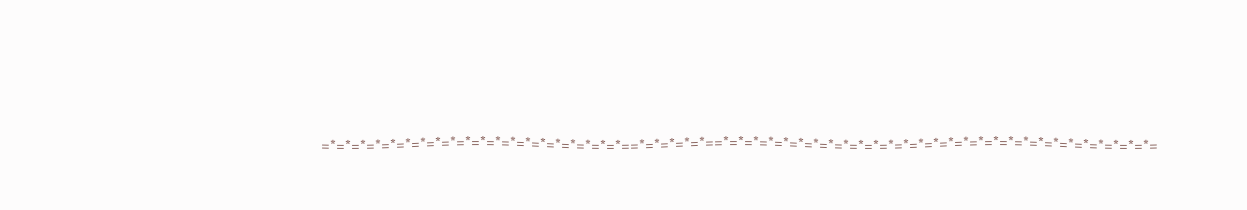=*=*=*=*=*=*=*=*=*=*=*=*=*=*=*=*=*=*=*=*==*=*=*=*=*==*=*=*=*=*=*=*=*=*=*=*=*=*=*=*=*=*=*=*=*=*=*=*=*=*=*=*=*=*=